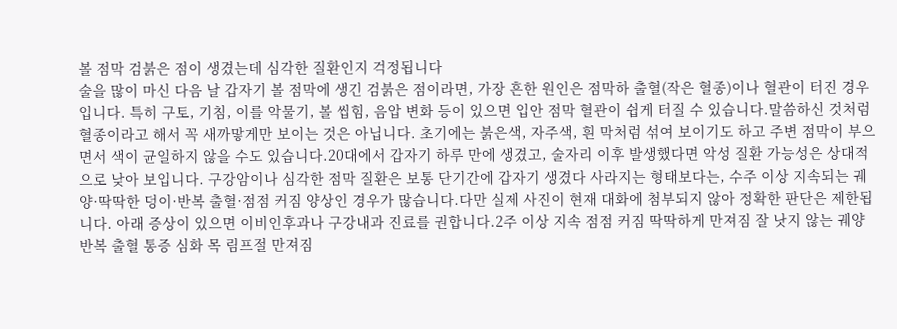볼 점막 검붉은 점이 생겼는데 심각한 질환인지 걱정됩니다
술을 많이 마신 다음 날 갑자기 볼 점막에 생긴 검붉은 점이라면, 가장 흔한 원인은 점막하 출혈(작은 혈종)이나 혈관이 터진 경우입니다. 특히 구토, 기침, 이를 악물기, 볼 씹힘, 음압 변화 등이 있으면 입안 점막 혈관이 쉽게 터질 수 있습니다.말씀하신 것처럼 혈종이라고 해서 꼭 새까맣게만 보이는 것은 아닙니다. 초기에는 붉은색, 자주색, 흰 막처럼 섞여 보이기도 하고 주변 점막이 부으면서 색이 균일하지 않을 수도 있습니다.20대에서 갑자기 하루 만에 생겼고, 술자리 이후 발생했다면 악성 질환 가능성은 상대적으로 낮아 보입니다. 구강암이나 심각한 점막 질환은 보통 단기간에 갑자기 생겼다 사라지는 형태보다는, 수주 이상 지속되는 궤양·딱딱한 덩이·반복 출혈·점점 커짐 양상인 경우가 많습니다.다만 실제 사진이 현재 대화에 첨부되지 않아 정확한 판단은 제한됩니다. 아래 증상이 있으면 이비인후과나 구강내과 진료를 권합니다.2주 이상 지속 점점 커짐 딱딱하게 만져짐 잘 낫지 않는 궤양 반복 출혈 통증 심화 목 림프절 만져짐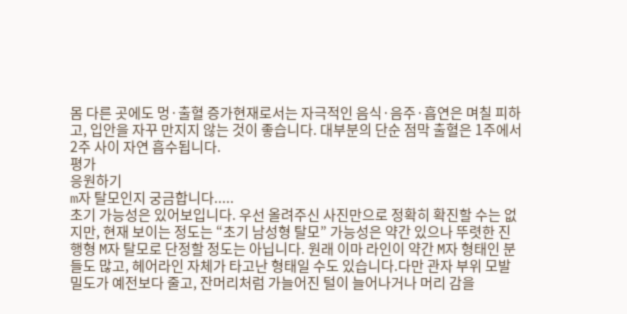몸 다른 곳에도 멍·출혈 증가현재로서는 자극적인 음식·음주·흡연은 며칠 피하고, 입안을 자꾸 만지지 않는 것이 좋습니다. 대부분의 단순 점막 출혈은 1주에서 2주 사이 자연 흡수됩니다.
평가
응원하기
m자 탈모인지 궁금합니다.....
초기 가능성은 있어보입니다. 우선 올려주신 사진만으로 정확히 확진할 수는 없지만, 현재 보이는 정도는 “초기 남성형 탈모” 가능성은 약간 있으나 뚜렷한 진행형 M자 탈모로 단정할 정도는 아닙니다. 원래 이마 라인이 약간 M자 형태인 분들도 많고, 헤어라인 자체가 타고난 형태일 수도 있습니다.다만 관자 부위 모발 밀도가 예전보다 줄고, 잔머리처럼 가늘어진 털이 늘어나거나 머리 감을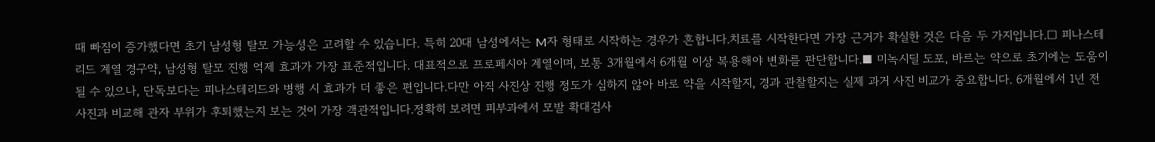때 빠짐이 증가했다면 초기 남성형 탈모 가능성은 고려할 수 있습니다. 특히 20대 남성에서는 M자 형태로 시작하는 경우가 흔합니다.치료를 시작한다면 가장 근거가 확실한 것은 다음 두 가지입니다.□ 피나스테리드 계열 경구약, 남성형 탈모 진행 억제 효과가 가장 표준적입니다. 대표적으로 프로페시아 계열이며, 보통 3개월에서 6개월 이상 복용해야 변화를 판단합니다.■ 미녹시딜 도포, 바르는 약으로 초기에는 도움이 될 수 있으나, 단독보다는 피나스테리드와 병행 시 효과가 더 좋은 편입니다.다만 아직 사진상 진행 정도가 심하지 않아 바로 약을 시작할지, 경과 관찰할지는 실제 과거 사진 비교가 중요합니다. 6개월에서 1년 전 사진과 비교해 관자 부위가 후퇴했는지 보는 것이 가장 객관적입니다.정확히 보려면 피부과에서 모발 확대검사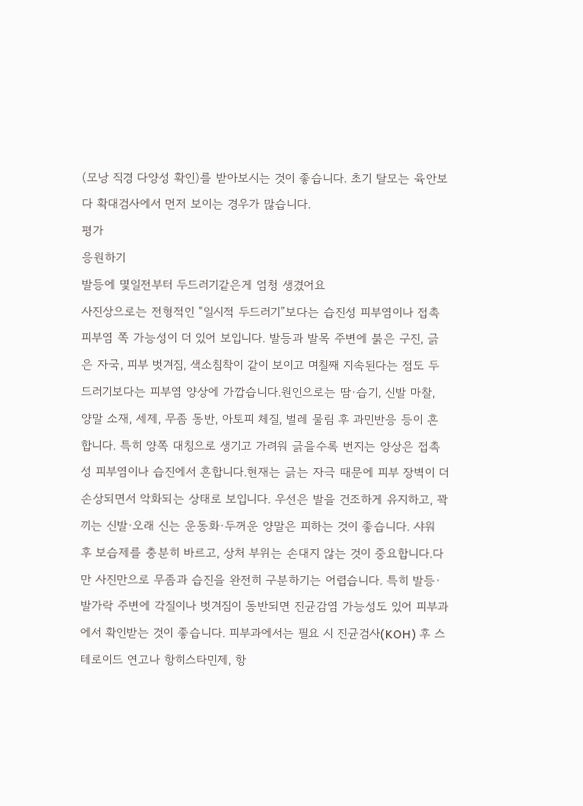(모낭 직경 다양성 확인)를 받아보시는 것이 좋습니다. 초기 탈모는 육안보다 확대검사에서 먼저 보이는 경우가 많습니다.
평가
응원하기
발등에 몇일전부터 두드러기같은게 엄청 생겼어요
사진상으로는 전형적인 “일시적 두드러기”보다는 습진성 피부염이나 접촉피부염 쪽 가능성이 더 있어 보입니다. 발등과 발목 주변에 붉은 구진, 긁은 자국, 피부 벗겨짐, 색소침착이 같이 보이고 며칠째 지속된다는 점도 두드러기보다는 피부염 양상에 가깝습니다.원인으로는 땀·습기, 신발 마찰, 양말 소재, 세제, 무좀 동반, 아토피 체질, 벌레 물림 후 과민반응 등이 흔합니다. 특히 양쪽 대칭으로 생기고 가려워 긁을수록 번지는 양상은 접촉성 피부염이나 습진에서 흔합니다.현재는 긁는 자극 때문에 피부 장벽이 더 손상되면서 악화되는 상태로 보입니다. 우선은 발을 건조하게 유지하고, 꽉 끼는 신발·오래 신는 운동화·두꺼운 양말은 피하는 것이 좋습니다. 샤워 후 보습제를 충분히 바르고, 상처 부위는 손대지 않는 것이 중요합니다.다만 사진만으로 무좀과 습진을 완전히 구분하기는 어렵습니다. 특히 발등·발가락 주변에 각질이나 벗겨짐이 동반되면 진균감염 가능성도 있어 피부과에서 확인받는 것이 좋습니다. 피부과에서는 필요 시 진균검사(KOH) 후 스테로이드 연고나 항히스타민제, 항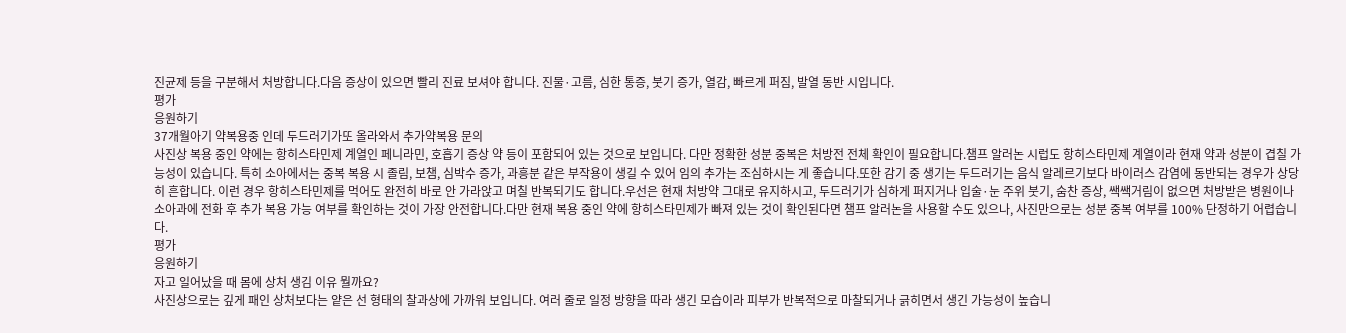진균제 등을 구분해서 처방합니다.다음 증상이 있으면 빨리 진료 보셔야 합니다. 진물·고름, 심한 통증, 붓기 증가, 열감, 빠르게 퍼짐, 발열 동반 시입니다.
평가
응원하기
37개월아기 약복용중 인데 두드러기가또 올라와서 추가약복용 문의
사진상 복용 중인 약에는 항히스타민제 계열인 페니라민, 호흡기 증상 약 등이 포함되어 있는 것으로 보입니다. 다만 정확한 성분 중복은 처방전 전체 확인이 필요합니다.챔프 알러논 시럽도 항히스타민제 계열이라 현재 약과 성분이 겹칠 가능성이 있습니다. 특히 소아에서는 중복 복용 시 졸림, 보챔, 심박수 증가, 과흥분 같은 부작용이 생길 수 있어 임의 추가는 조심하시는 게 좋습니다.또한 감기 중 생기는 두드러기는 음식 알레르기보다 바이러스 감염에 동반되는 경우가 상당히 흔합니다. 이런 경우 항히스타민제를 먹어도 완전히 바로 안 가라앉고 며칠 반복되기도 합니다.우선은 현재 처방약 그대로 유지하시고, 두드러기가 심하게 퍼지거나 입술·눈 주위 붓기, 숨찬 증상, 쌕쌕거림이 없으면 처방받은 병원이나 소아과에 전화 후 추가 복용 가능 여부를 확인하는 것이 가장 안전합니다.다만 현재 복용 중인 약에 항히스타민제가 빠져 있는 것이 확인된다면 챔프 알러논을 사용할 수도 있으나, 사진만으로는 성분 중복 여부를 100% 단정하기 어렵습니다.
평가
응원하기
자고 일어났을 때 몸에 상처 생김 이유 뭘까요?
사진상으로는 깊게 패인 상처보다는 얕은 선 형태의 찰과상에 가까워 보입니다. 여러 줄로 일정 방향을 따라 생긴 모습이라 피부가 반복적으로 마찰되거나 긁히면서 생긴 가능성이 높습니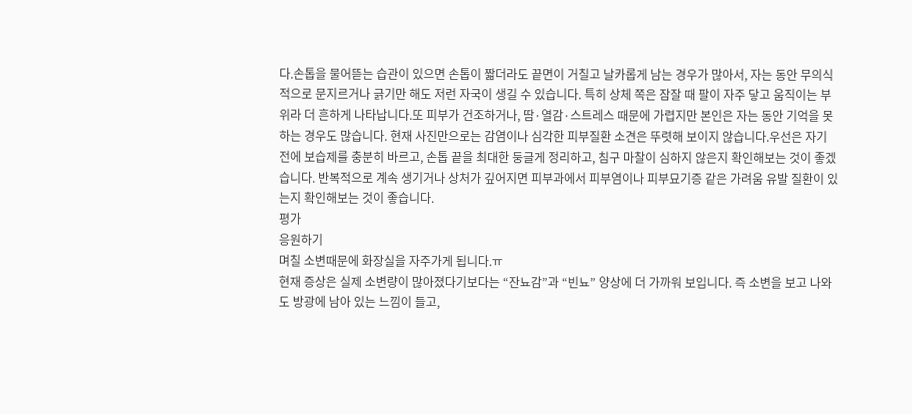다.손톱을 물어뜯는 습관이 있으면 손톱이 짧더라도 끝면이 거칠고 날카롭게 남는 경우가 많아서, 자는 동안 무의식적으로 문지르거나 긁기만 해도 저런 자국이 생길 수 있습니다. 특히 상체 쪽은 잠잘 때 팔이 자주 닿고 움직이는 부위라 더 흔하게 나타납니다.또 피부가 건조하거나, 땀·열감·스트레스 때문에 가렵지만 본인은 자는 동안 기억을 못하는 경우도 많습니다. 현재 사진만으로는 감염이나 심각한 피부질환 소견은 뚜렷해 보이지 않습니다.우선은 자기 전에 보습제를 충분히 바르고, 손톱 끝을 최대한 둥글게 정리하고, 침구 마찰이 심하지 않은지 확인해보는 것이 좋겠습니다. 반복적으로 계속 생기거나 상처가 깊어지면 피부과에서 피부염이나 피부묘기증 같은 가려움 유발 질환이 있는지 확인해보는 것이 좋습니다.
평가
응원하기
며칠 소변때문에 화장실을 자주가게 됩니다.ㅠ
현재 증상은 실제 소변량이 많아졌다기보다는 “잔뇨감”과 “빈뇨” 양상에 더 가까워 보입니다. 즉 소변을 보고 나와도 방광에 남아 있는 느낌이 들고,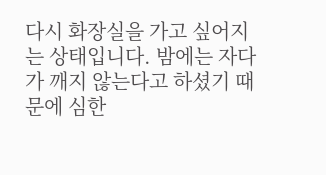다시 화장실을 가고 싶어지는 상태입니다. 밤에는 자다가 깨지 않는다고 하셨기 때문에 심한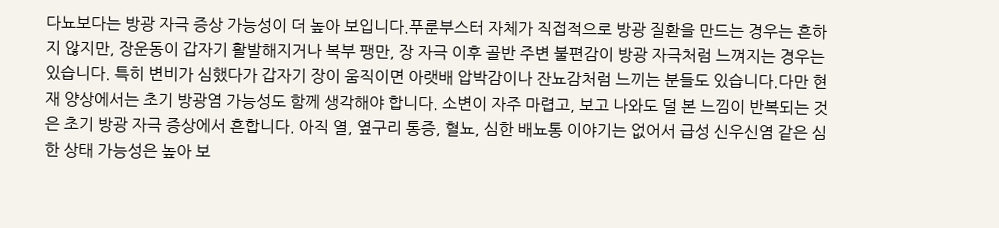다뇨보다는 방광 자극 증상 가능성이 더 높아 보입니다.푸룬부스터 자체가 직접적으로 방광 질환을 만드는 경우는 흔하지 않지만, 장운동이 갑자기 활발해지거나 복부 팽만, 장 자극 이후 골반 주변 불편감이 방광 자극처럼 느껴지는 경우는 있습니다. 특히 변비가 심했다가 갑자기 장이 움직이면 아랫배 압박감이나 잔뇨감처럼 느끼는 분들도 있습니다.다만 현재 양상에서는 초기 방광염 가능성도 함께 생각해야 합니다. 소변이 자주 마렵고, 보고 나와도 덜 본 느낌이 반복되는 것은 초기 방광 자극 증상에서 흔합니다. 아직 열, 옆구리 통증, 혈뇨, 심한 배뇨통 이야기는 없어서 급성 신우신염 같은 심한 상태 가능성은 높아 보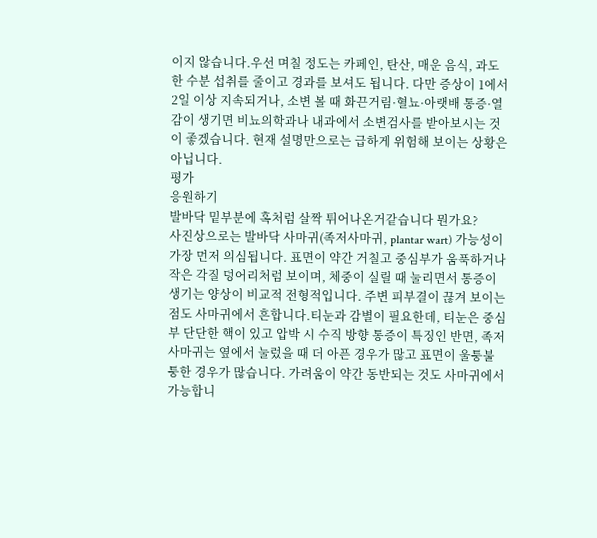이지 않습니다.우선 며칠 정도는 카페인, 탄산, 매운 음식, 과도한 수분 섭취를 줄이고 경과를 보셔도 됩니다. 다만 증상이 1에서 2일 이상 지속되거나, 소변 볼 때 화끈거림·혈뇨·아랫배 통증·열감이 생기면 비뇨의학과나 내과에서 소변검사를 받아보시는 것이 좋겠습니다. 현재 설명만으로는 급하게 위험해 보이는 상황은 아닙니다.
평가
응원하기
발바닥 밑부분에 혹처럼 살짝 튀어나온거같습니다 뭔가요?
사진상으로는 발바닥 사마귀(족저사마귀, plantar wart) 가능성이 가장 먼저 의심됩니다. 표면이 약간 거칠고 중심부가 움푹하거나 작은 각질 덩어리처럼 보이며, 체중이 실릴 때 눌리면서 통증이 생기는 양상이 비교적 전형적입니다. 주변 피부결이 끊겨 보이는 점도 사마귀에서 흔합니다.티눈과 감별이 필요한데, 티눈은 중심부 단단한 핵이 있고 압박 시 수직 방향 통증이 특징인 반면, 족저사마귀는 옆에서 눌렀을 때 더 아픈 경우가 많고 표면이 울퉁불퉁한 경우가 많습니다. 가려움이 약간 동반되는 것도 사마귀에서 가능합니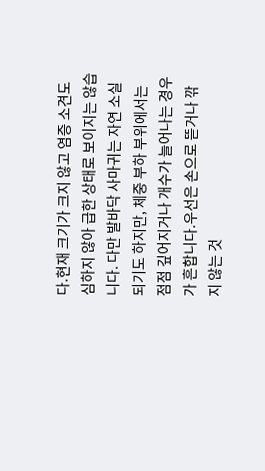다.현재 크기가 크지 않고 염증 소견도 심하지 않아 급한 상태로 보이지는 않습니다. 다만 발바닥 사마귀는 자연 소실되기도 하지만, 체중 부하 부위에서는 점점 깊어지거나 개수가 늘어나는 경우가 흔합니다.우선은 손으로 뜯거나 깎지 않는 것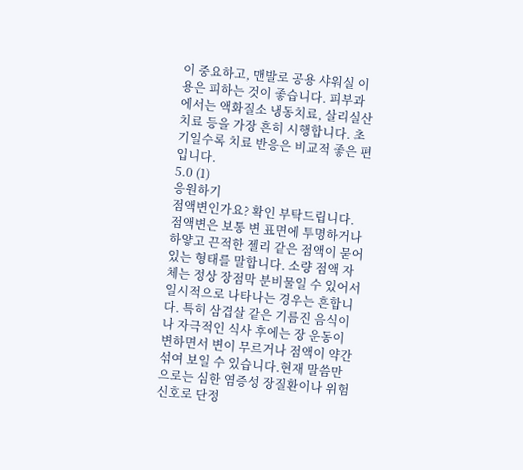이 중요하고, 맨발로 공용 샤워실 이용은 피하는 것이 좋습니다. 피부과에서는 액화질소 냉동치료, 살리실산 치료 등을 가장 흔히 시행합니다. 초기일수록 치료 반응은 비교적 좋은 편입니다.
5.0 (1)
응원하기
점액변인가요? 확인 부탁드립니다.
점액변은 보통 변 표면에 투명하거나 하얗고 끈적한 젤리 같은 점액이 묻어 있는 형태를 말합니다. 소량 점액 자체는 정상 장점막 분비물일 수 있어서 일시적으로 나타나는 경우는 흔합니다. 특히 삼겹살 같은 기름진 음식이나 자극적인 식사 후에는 장 운동이 변하면서 변이 무르거나 점액이 약간 섞여 보일 수 있습니다.현재 말씀만으로는 심한 염증성 장질환이나 위험 신호로 단정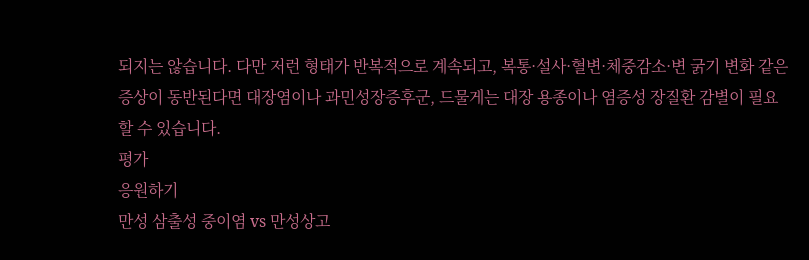되지는 않습니다. 다만 저런 형태가 반복적으로 계속되고, 복통·설사·혈변·체중감소·변 굵기 변화 같은 증상이 동반된다면 대장염이나 과민성장증후군, 드물게는 대장 용종이나 염증성 장질환 감별이 필요할 수 있습니다.
평가
응원하기
만성 삼출성 중이염 vs 만성상고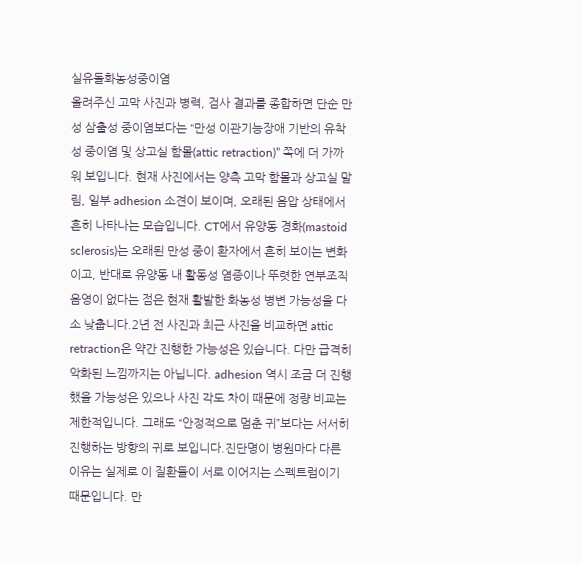실유돌화농성중이염
올려주신 고막 사진과 병력, 검사 결과를 종합하면 단순 만성 삼출성 중이염보다는 “만성 이관기능장애 기반의 유착성 중이염 및 상고실 함몰(attic retraction)” 쪽에 더 가까워 보입니다. 현재 사진에서는 양측 고막 함몰과 상고실 말림, 일부 adhesion 소견이 보이며, 오래된 음압 상태에서 흔히 나타나는 모습입니다. CT에서 유양동 경화(mastoid sclerosis)는 오래된 만성 중이 환자에서 흔히 보이는 변화이고, 반대로 유양동 내 활동성 염증이나 뚜렷한 연부조직 음영이 없다는 점은 현재 활발한 화농성 병변 가능성을 다소 낮춥니다.2년 전 사진과 최근 사진을 비교하면 attic retraction은 약간 진행한 가능성은 있습니다. 다만 급격히 악화된 느낌까지는 아닙니다. adhesion 역시 조금 더 진행했을 가능성은 있으나 사진 각도 차이 때문에 정량 비교는 제한적입니다. 그래도 “안정적으로 멈춘 귀”보다는 서서히 진행하는 방향의 귀로 보입니다.진단명이 병원마다 다른 이유는 실제로 이 질환들이 서로 이어지는 스펙트럼이기 때문입니다. 만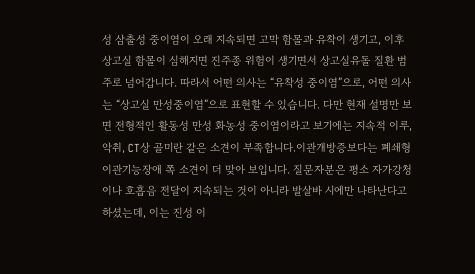성 삼출성 중이염이 오래 지속되면 고막 함몰과 유착이 생기고, 이후 상고실 함몰이 심해지면 진주종 위험이 생기면서 상고실유돌 질환 범주로 넘어갑니다. 따라서 어떤 의사는 “유착성 중이염”으로, 어떤 의사는 “상고실 만성중이염”으로 표현할 수 있습니다. 다만 현재 설명만 보면 전형적인 활동성 만성 화농성 중이염이라고 보기에는 지속적 이루, 악취, CT상 골미란 같은 소견이 부족합니다.이관개방증보다는 폐쇄형 이관기능장애 쪽 소견이 더 맞아 보입니다. 질문자분은 평소 자가강청이나 호흡음 전달이 지속되는 것이 아니라 발살바 시에만 나타난다고 하셨는데, 이는 진성 이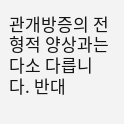관개방증의 전형적 양상과는 다소 다릅니다. 반대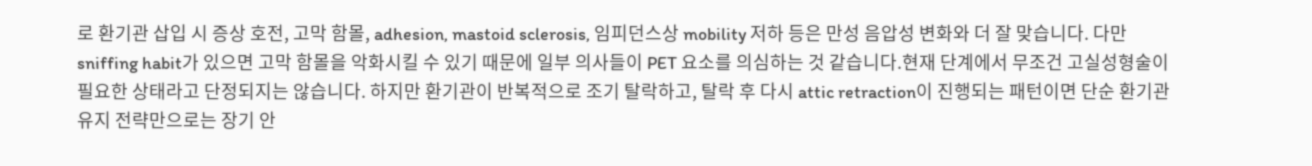로 환기관 삽입 시 증상 호전, 고막 함몰, adhesion, mastoid sclerosis, 임피던스상 mobility 저하 등은 만성 음압성 변화와 더 잘 맞습니다. 다만 sniffing habit가 있으면 고막 함몰을 악화시킬 수 있기 때문에 일부 의사들이 PET 요소를 의심하는 것 같습니다.현재 단계에서 무조건 고실성형술이 필요한 상태라고 단정되지는 않습니다. 하지만 환기관이 반복적으로 조기 탈락하고, 탈락 후 다시 attic retraction이 진행되는 패턴이면 단순 환기관 유지 전략만으로는 장기 안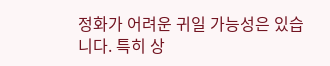정화가 어려운 귀일 가능성은 있습니다. 특히 상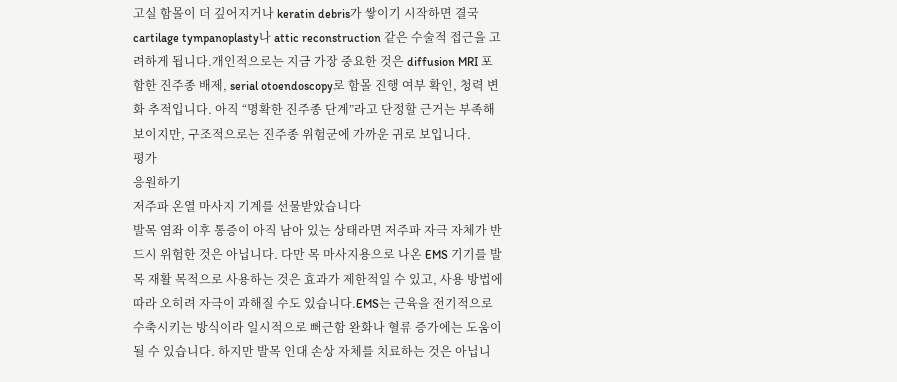고실 함몰이 더 깊어지거나 keratin debris가 쌓이기 시작하면 결국 cartilage tympanoplasty나 attic reconstruction 같은 수술적 접근을 고려하게 됩니다.개인적으로는 지금 가장 중요한 것은 diffusion MRI 포함한 진주종 배제, serial otoendoscopy로 함몰 진행 여부 확인, 청력 변화 추적입니다. 아직 “명확한 진주종 단계”라고 단정할 근거는 부족해 보이지만, 구조적으로는 진주종 위험군에 가까운 귀로 보입니다.
평가
응원하기
저주파 온열 마사지 기계를 선물받았습니다
발목 염좌 이후 통증이 아직 남아 있는 상태라면 저주파 자극 자체가 반드시 위험한 것은 아닙니다. 다만 목 마사지용으로 나온 EMS 기기를 발목 재활 목적으로 사용하는 것은 효과가 제한적일 수 있고, 사용 방법에 따라 오히려 자극이 과해질 수도 있습니다.EMS는 근육을 전기적으로 수축시키는 방식이라 일시적으로 뻐근함 완화나 혈류 증가에는 도움이 될 수 있습니다. 하지만 발목 인대 손상 자체를 치료하는 것은 아닙니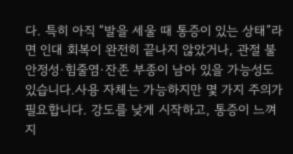다. 특히 아직 “발을 세울 때 통증이 있는 상태”라면 인대 회복이 완전히 끝나지 않았거나, 관절 불안정성·힘줄염·잔존 부종이 남아 있을 가능성도 있습니다.사용 자체는 가능하지만 몇 가지 주의가 필요합니다. 강도를 낮게 시작하고, 통증이 느껴지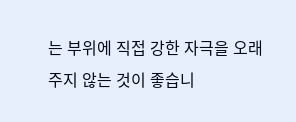는 부위에 직접 강한 자극을 오래 주지 않는 것이 좋습니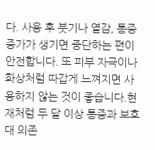다. 사용 후 붓기나 열감, 통증 증가가 생기면 중단하는 편이 안전합니다. 또 피부 자극이나 화상처럼 따갑게 느껴지면 사용하지 않는 것이 좋습니다.현재처럼 두 달 이상 통증과 보호대 의존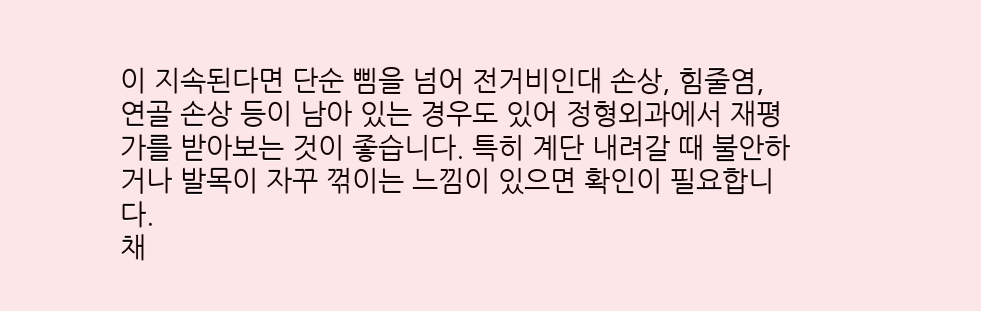이 지속된다면 단순 삠을 넘어 전거비인대 손상, 힘줄염, 연골 손상 등이 남아 있는 경우도 있어 정형외과에서 재평가를 받아보는 것이 좋습니다. 특히 계단 내려갈 때 불안하거나 발목이 자꾸 꺾이는 느낌이 있으면 확인이 필요합니다.
채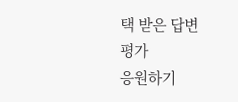택 받은 답변
평가
응원하기